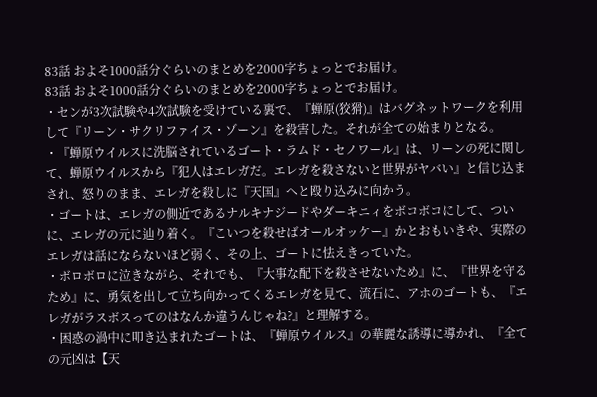83話 およそ1000話分ぐらいのまとめを2000字ちょっとでお届け。
83話 およそ1000話分ぐらいのまとめを2000字ちょっとでお届け。
・センが3次試験や4次試験を受けている裏で、『蝉原(狡猾)』はバグネットワークを利用して『リーン・サクリファイス・ゾーン』を殺害した。それが全ての始まりとなる。
・『蝉原ウイルスに洗脳されているゴート・ラムド・セノワール』は、リーンの死に関して、蝉原ウイルスから『犯人はエレガだ。エレガを殺さないと世界がヤバい』と信じ込まされ、怒りのまま、エレガを殺しに『天国』へと殴り込みに向かう。
・ゴートは、エレガの側近であるナルキナジードやダーキニィをボコボコにして、ついに、エレガの元に辿り着く。『こいつを殺せばオールオッケー』かとおもいきや、実際のエレガは話にならないほど弱く、その上、ゴートに怯えきっていた。
・ボロボロに泣きながら、それでも、『大事な配下を殺させないため』に、『世界を守るため』に、勇気を出して立ち向かってくるエレガを見て、流石に、アホのゴートも、『エレガがラスボスってのはなんか違うんじゃね?』と理解する。
・困惑の渦中に叩き込まれたゴートは、『蝉原ウイルス』の華麗な誘導に導かれ、『全ての元凶は【天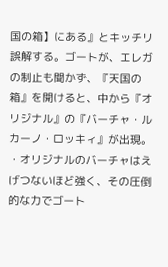国の箱】にある』とキッチリ誤解する。ゴートが、エレガの制止も聞かず、『天国の箱』を開けると、中から『オリジナル』の『バーチャ・ルカーノ・ロッキィ』が出現。
・オリジナルのバーチャはえげつないほど強く、その圧倒的な力でゴート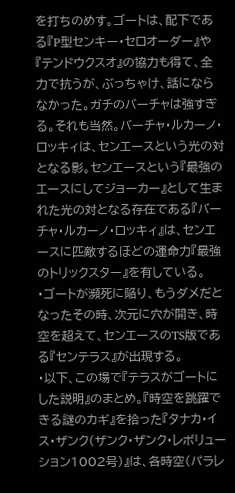を打ちのめす。ゴートは、配下である『P型センキー・セロオーダー』や『テンドウクスオ』の協力も得て、全力で抗うが、ぶっちゃけ、話にならなかった。ガチのバーチャは強すぎる。それも当然。バーチャ・ルカーノ・ロッキィは、センエースという光の対となる影。センエースという『最強のエースにしてジョーカー』として生まれた光の対となる存在である『バーチャ・ルカーノ・ロッキィ』は、センエースに匹敵するほどの運命力『最強のトリックスター』を有している。
・ゴートが瀕死に陥り、もうダメだとなったその時、次元に穴が開き、時空を超えて、センエースのTS版である『センテラス』が出現する。
・以下、この場で『テラスがゴートにした説明』のまとめ。『時空を跳躍できる謎のカギ』を拾った『タナカ・イス・ザンク(ザンク・ザンク・レボリューション1002号)』は、各時空(パラレ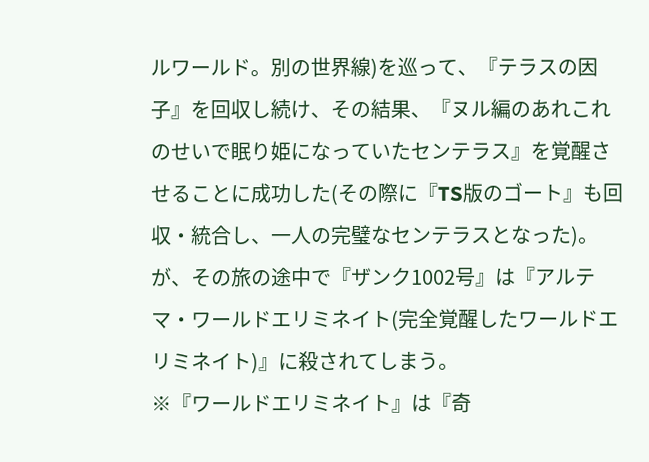ルワールド。別の世界線)を巡って、『テラスの因子』を回収し続け、その結果、『ヌル編のあれこれのせいで眠り姫になっていたセンテラス』を覚醒させることに成功した(その際に『TS版のゴート』も回収・統合し、一人の完璧なセンテラスとなった)。が、その旅の途中で『ザンク1002号』は『アルテマ・ワールドエリミネイト(完全覚醒したワールドエリミネイト)』に殺されてしまう。
※『ワールドエリミネイト』は『奇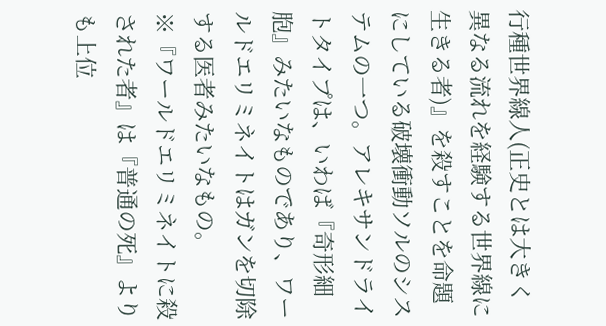行種世界線人(正史とは大きく異なる流れを経験する世界線に生きる者)』を殺すことを命題にしている破壊衝動ソルのシステムの一つ。アレキサンドライトタイプは、いわば『奇形細胞』みたいなものであり、ワールドエリミネイトはガンを切除する医者みたいなもの。
※『ワールドエリミネイトに殺された者』は『普通の死』よりも上位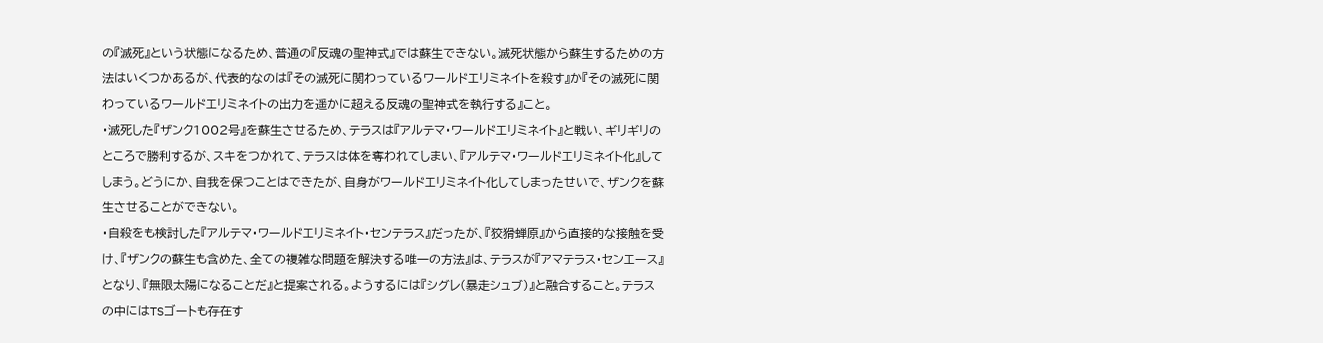の『滅死』という状態になるため、普通の『反魂の聖神式』では蘇生できない。滅死状態から蘇生するための方法はいくつかあるが、代表的なのは『その滅死に関わっているワールドエリミネイトを殺す』か『その滅死に関わっているワールドエリミネイトの出力を遥かに超える反魂の聖神式を執行する』こと。
・滅死した『ザンク1002号』を蘇生させるため、テラスは『アルテマ・ワールドエリミネイト』と戦い、ギリギリのところで勝利するが、スキをつかれて、テラスは体を奪われてしまい、『アルテマ・ワールドエリミネイト化』してしまう。どうにか、自我を保つことはできたが、自身がワールドエリミネイト化してしまったせいで、ザンクを蘇生させることができない。
・自殺をも検討した『アルテマ・ワールドエリミネイト・センテラス』だったが、『狡猾蝉原』から直接的な接触を受け、『ザンクの蘇生も含めた、全ての複雑な問題を解決する唯一の方法』は、テラスが『アマテラス・センエース』となり、『無限太陽になることだ』と提案される。ようするには『シグレ(暴走シュブ)』と融合すること。テラスの中にはTSゴートも存在す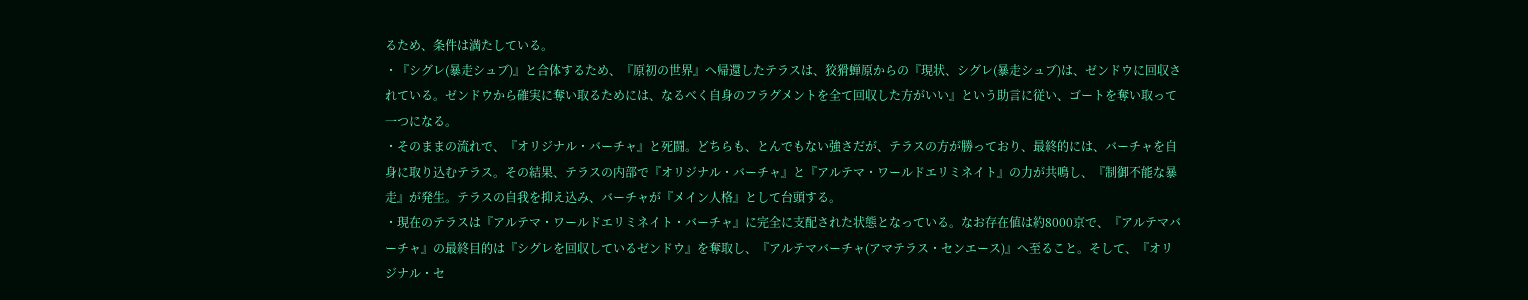るため、条件は満たしている。
・『シグレ(暴走シュブ)』と合体するため、『原初の世界』へ帰還したテラスは、狡猾蝉原からの『現状、シグレ(暴走シュブ)は、ゼンドウに回収されている。ゼンドウから確実に奪い取るためには、なるべく自身のフラグメントを全て回収した方がいい』という助言に従い、ゴートを奪い取って一つになる。
・そのままの流れで、『オリジナル・バーチャ』と死闘。どちらも、とんでもない強さだが、テラスの方が勝っており、最終的には、バーチャを自身に取り込むテラス。その結果、テラスの内部で『オリジナル・バーチャ』と『アルテマ・ワールドエリミネイト』の力が共鳴し、『制御不能な暴走』が発生。テラスの自我を抑え込み、バーチャが『メイン人格』として台頭する。
・現在のテラスは『アルテマ・ワールドエリミネイト・バーチャ』に完全に支配された状態となっている。なお存在値は約8000京で、『アルテマバーチャ』の最終目的は『シグレを回収しているゼンドウ』を奪取し、『アルテマバーチャ(アマテラス・センエース)』へ至ること。そして、『オリジナル・セ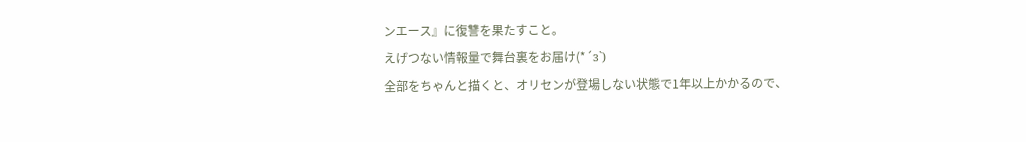ンエース』に復讐を果たすこと。
えげつない情報量で舞台裏をお届け(*´з`)
全部をちゃんと描くと、オリセンが登場しない状態で1年以上かかるので、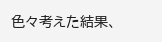色々考えた結果、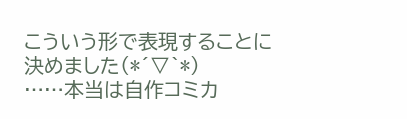こういう形で表現することに決めました(*´▽`*)
……本当は自作コミカ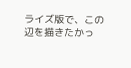ライズ版で、この辺を描きたかっ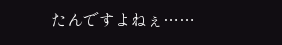たんですよねぇ……